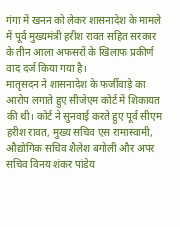गंगा में खनन को लेकर शासनादेश के मामले में पूर्व मुख्यमंत्री हरीश रावत सहित सरकार के तीन आला अफसरों के खिलाफ प्रकीर्ण वाद दर्ज किया गया है।
मातृसदन ने शासनादेश के फर्जीवाड़े का आरोप लगाते हुए सीजेएम कोर्ट में शिकायत की थी। कोर्ट ने सुनवाई करते हुए पूर्व सीएम हरीश रावत, मुख्य सचिव एस रामास्वामी, औद्योगिक सचिव शैलेश बगोली और अपर सचिव विनय शंकर पांडेय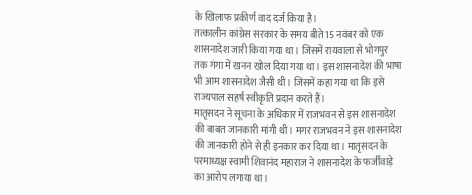के खिलाफ प्रकीर्ण वाद दर्ज किया है।
तत्कालीन कांग्रेस सरकार के समय बीते 15 नवंबर को एक शासनादेश जारी किया गया था। जिसमें रायवाला से भोगपुर तक गंगा में खनन खोल दिया गया था। इस शासनादेश की भाषा भी आम शासनादेश जैसी थी। जिसमें कहा गया था कि इसे राज्यपाल सहर्ष स्वीकृति प्रदान करते हैं।
मातृसदन ने सूचना के अधिकार में राजभवन से इस शासनादेश की बाबत जानकारी मांगी थी। मगर राजभवन ने इस शासनादेश की जानकारी होने से ही इनकार कर दिया था। मातृसदन के परमाध्यक्ष स्वामी शिवानंद महाराज ने शासनादेश के फर्जीवाड़े का आरोप लगाया था।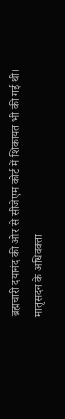ब्रह्मचारी दयानंद की ओर से सीजेएम कोर्ट में शिकायत भी की गई थी। मातृसदन के अधिवक्ता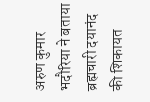अरुण कुमार भदौरिया ने बताया ब्रह्मचारी दयानंद की शिकायत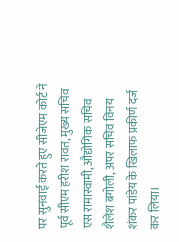पर सुनवाई करते हुए सीजेएम कोर्ट ने पूर्व सीएम हरीश रावत, मुख्य सचिव एस रामास्वामी, औद्योगिक सचिव शैलेश बगोली, अपर सचिव विनय शंकर पांडेय के खिलाफ प्रकीर्ण दर्ज कर लिया।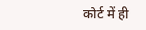कोर्ट में ही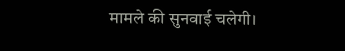मामले की सुनवाई चलेगी।